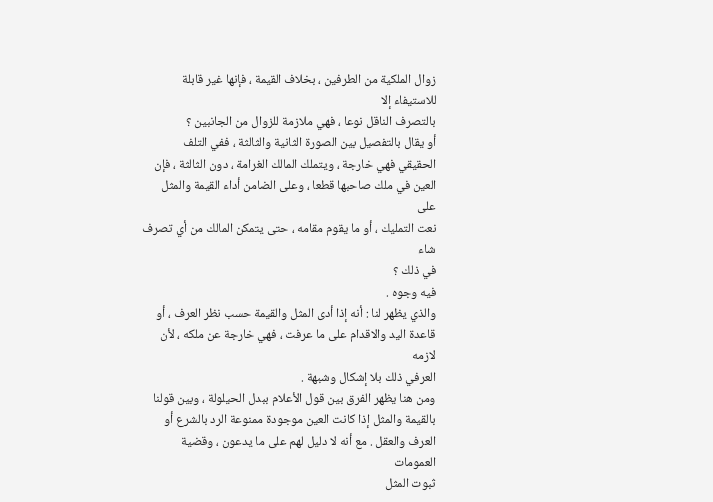زوال الملكية من الطرفين ، بخلاف القيمة ، فإنها غير قابلة للاستيفاء إلا
بالتصرف الناقل نوعا ، فهي ملازمة للزوال من الجانبين ؟
أو يقال بالتفصيل بين الصورة الثانية والثالثة ، ففي التلف
الحقيقي فهي خارجة ، ويتملك المالك الغرامة ، دون الثالثة ، فإن
العين في ملك صاحبها قطعا ، وعلى الضامن أداء القيمة والمثل على
نعت التمليك ، أو ما يقوم مقامه ، حتى يتمكن المالك من أي تصرف شاء
في ذلك ؟
فيه وجوه .
والذي يظهر لنا : أنه إذا أدى المثل والقيمة حسب نظر العرف ، أو
قاعدة اليد والاقدام على ما عرفت ، فهي خارجة عن ملكه ، لأن لازمه
العرفي ذلك بلا إشكال وشبهة .
ومن هنا يظهر الفرق بين قول الأعلام ببدل الحيلولة ، وبين قولنا
بالقيمة والمثل إذا كانت العين موجودة ممنوعة الرد بالشرع أو
العرف والعقل . مع أنه لا دليل لهم على ما يدعون ، وقضية العمومات
ثبوت المثل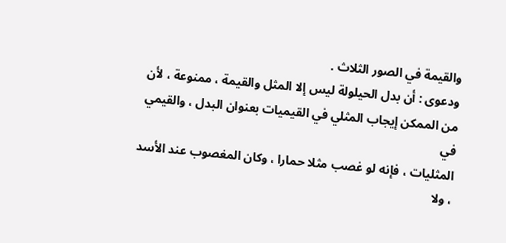والقيمة في الصور الثلاث .
ودعوى : أن بدل الحيلولة ليس إلا المثل والقيمة ، ممنوعة ، لأن
من الممكن إيجاب المثلي في القيميات بعنوان البدل ، والقيمي في
المثليات ، فإنه لو غصب مثلا حمارا ، وكان المغصوب عند الأسد ، ولا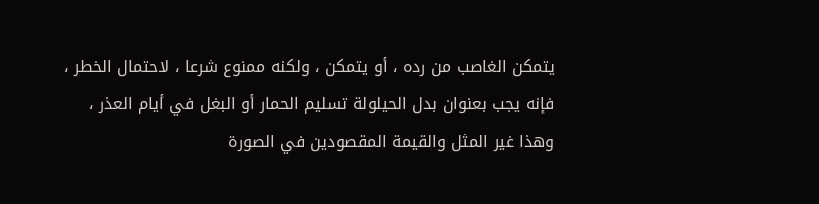يتمكن الغاصب من رده ، أو يتمكن ، ولكنه ممنوع شرعا ، لاحتمال الخطر ،
فإنه يجب بعنوان بدل الحيلولة تسليم الحمار أو البغل في أيام العذر ،
وهذا غير المثل والقيمة المقصودين في الصورة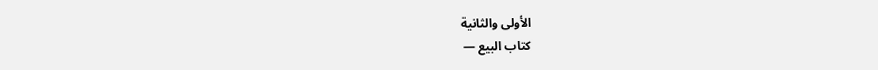الأولى والثانية
كتاب البيع —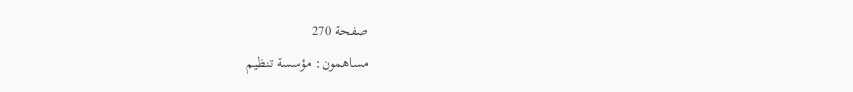صفحة 270
مساهمون: مؤسسة تنظيم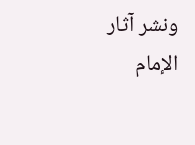ونشر آثار الإمام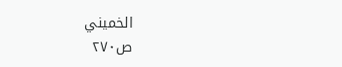الخميني
ص٢٧٠